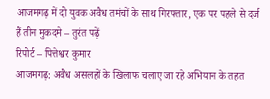आजमगढ़ में दो युवक अवैध तमंचों के साथ गिरफ्तार, एक पर पहले से दर्ज हैं तीन मुकदमे – तुरंत पढ़ें
रिपोर्ट – पित्तेश्वर कुमार
आजमगढ़: अवैध असलहों के खिलाफ चलाए जा रहे अभियान के तहत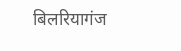बिलरियागंज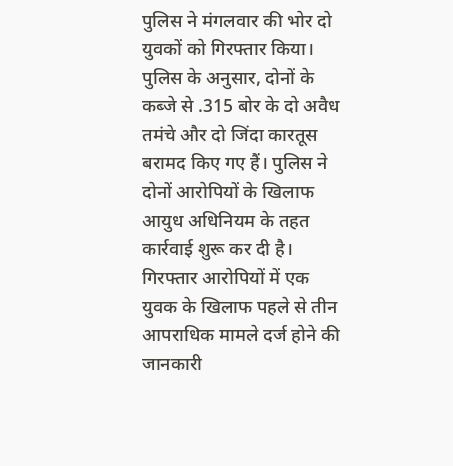पुलिस ने मंगलवार की भोर दो युवकों को गिरफ्तार किया। पुलिस के अनुसार, दोनों के कब्जे से .315 बोर के दो अवैध तमंचे और दो जिंदा कारतूस बरामद किए गए हैं। पुलिस ने दोनों आरोपियों के खिलाफ आयुध अधिनियम के तहत कार्रवाई शुरू कर दी है।
गिरफ्तार आरोपियों में एक युवक के खिलाफ पहले से तीन आपराधिक मामले दर्ज होने की जानकारी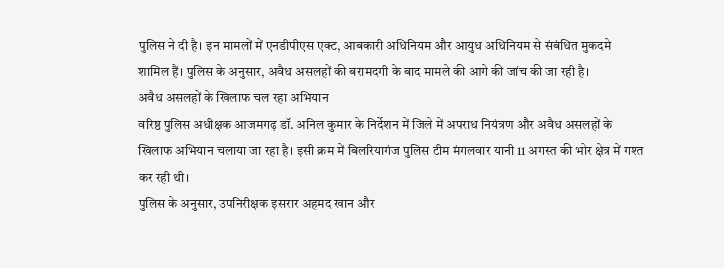पुलिस ने दी है। इन मामलों में एनडीपीएस एक्ट, आबकारी अधिनियम और आयुध अधिनियम से संबंधित मुकदमे शामिल हैं। पुलिस के अनुसार, अवैध असलहों की बरामदगी के बाद मामले की आगे की जांच की जा रही है।
अवैध असलहों के खिलाफ चल रहा अभियान
वरिष्ठ पुलिस अधीक्षक आजमगढ़ डॉ. अनिल कुमार के निर्देशन में जिले में अपराध नियंत्रण और अवैध असलहों के खिलाफ अभियान चलाया जा रहा है। इसी क्रम में बिलरियागंज पुलिस टीम मंगलवार यानी 11 अगस्त की भोर क्षेत्र में गश्त कर रही थी।
पुलिस के अनुसार, उपनिरीक्षक इसरार अहमद खान और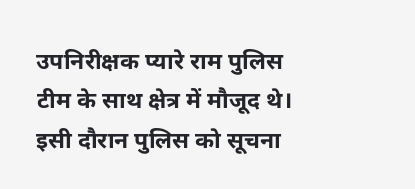उपनिरीक्षक प्यारे राम पुलिस टीम के साथ क्षेत्र में मौजूद थे। इसी दौरान पुलिस को सूचना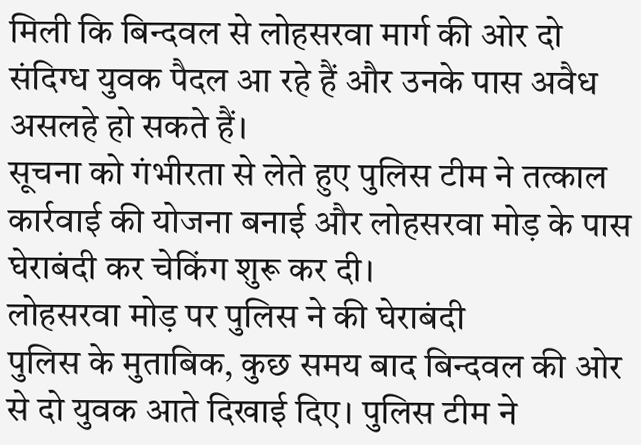मिली कि बिन्दवल से लोहसरवा मार्ग की ओर दो संदिग्ध युवक पैदल आ रहे हैं और उनके पास अवैध असलहे हो सकते हैं।
सूचना को गंभीरता से लेते हुए पुलिस टीम ने तत्काल कार्रवाई की योजना बनाई और लोहसरवा मोड़ के पास घेराबंदी कर चेकिंग शुरू कर दी।
लोहसरवा मोड़ पर पुलिस ने की घेराबंदी
पुलिस के मुताबिक, कुछ समय बाद बिन्दवल की ओर से दो युवक आते दिखाई दिए। पुलिस टीम ने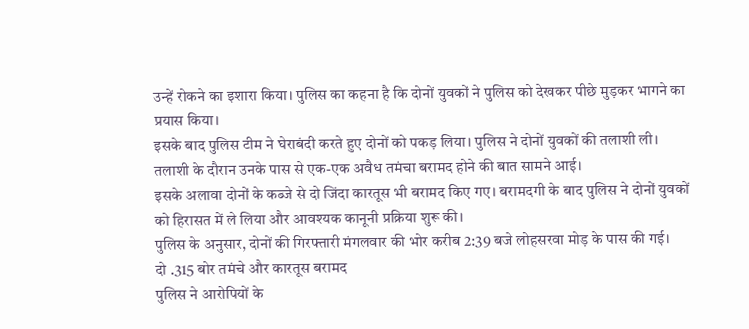उन्हें रोकने का इशारा किया। पुलिस का कहना है कि दोनों युवकों ने पुलिस को देखकर पीछे मुड़कर भागने का प्रयास किया।
इसके बाद पुलिस टीम ने घेराबंदी करते हुए दोनों को पकड़ लिया। पुलिस ने दोनों युवकों की तलाशी ली। तलाशी के दौरान उनके पास से एक-एक अवैध तमंचा बरामद होने की बात सामने आई।
इसके अलावा दोनों के कब्जे से दो जिंदा कारतूस भी बरामद किए गए। बरामदगी के बाद पुलिस ने दोनों युवकों को हिरासत में ले लिया और आवश्यक कानूनी प्रक्रिया शुरू की।
पुलिस के अनुसार, दोनों की गिरफ्तारी मंगलवार की भोर करीब 2:39 बजे लोहसरवा मोड़ के पास की गई।
दो .315 बोर तमंचे और कारतूस बरामद
पुलिस ने आरोपियों के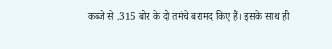कब्जे से .315 बोर के दो तमंचे बरामद किए हैं। इसके साथ ही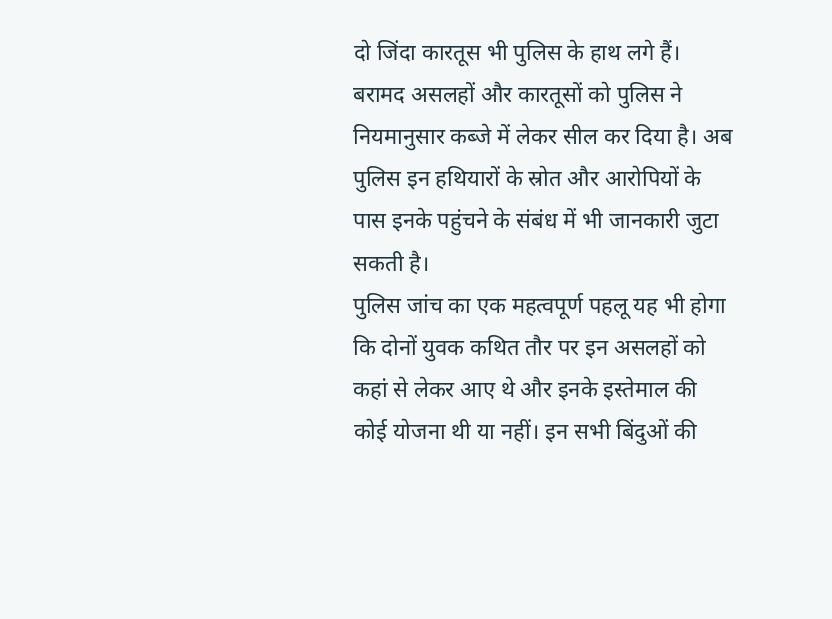दो जिंदा कारतूस भी पुलिस के हाथ लगे हैं।
बरामद असलहों और कारतूसों को पुलिस ने नियमानुसार कब्जे में लेकर सील कर दिया है। अब पुलिस इन हथियारों के स्रोत और आरोपियों के पास इनके पहुंचने के संबंध में भी जानकारी जुटा सकती है।
पुलिस जांच का एक महत्वपूर्ण पहलू यह भी होगा कि दोनों युवक कथित तौर पर इन असलहों को कहां से लेकर आए थे और इनके इस्तेमाल की कोई योजना थी या नहीं। इन सभी बिंदुओं की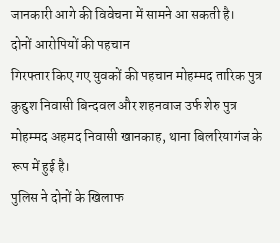जानकारी आगे की विवेचना में सामने आ सकती है।
दोनों आरोपियों की पहचान
गिरफ्तार किए गए युवकों की पहचान मोहम्मद तारिक पुत्र कुद्दुश निवासी बिन्दवल और शहनवाज उर्फ शेरु पुत्र मोहम्मद अहमद निवासी खानकाह, थाना बिलरियागंज के रूप में हुई है।
पुलिस ने दोनों के खिलाफ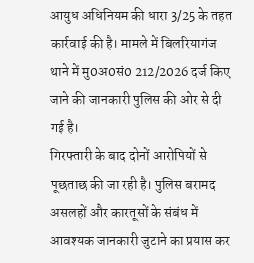आयुध अधिनियम की धारा 3/25 के तहत कार्रवाई की है। मामले में बिलरियागंज थाने में मु0अ0सं0 212/2026 दर्ज किए जाने की जानकारी पुलिस की ओर से दी गई है।
गिरफ्तारी के बाद दोनों आरोपियों से पूछताछ की जा रही है। पुलिस बरामद असलहों और कारतूसों के संबंध में आवश्यक जानकारी जुटाने का प्रयास कर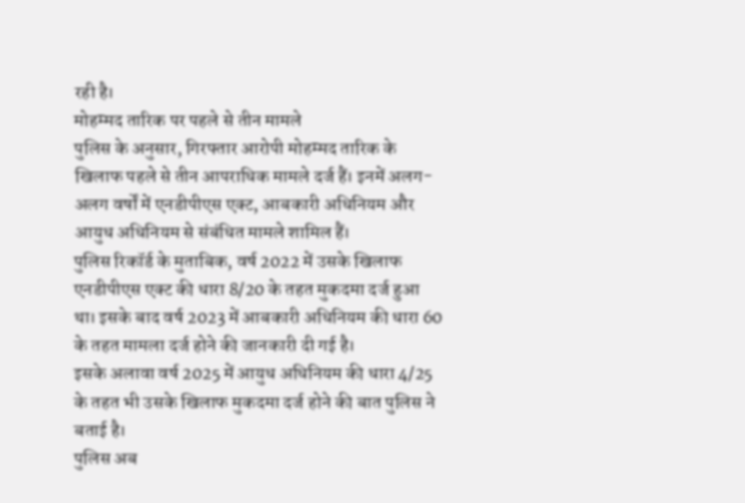रही है।
मोहम्मद तारिक पर पहले से तीन मामले
पुलिस के अनुसार, गिरफ्तार आरोपी मोहम्मद तारिक के खिलाफ पहले से तीन आपराधिक मामले दर्ज हैं। इनमें अलग-अलग वर्षों में एनडीपीएस एक्ट, आबकारी अधिनियम और आयुध अधिनियम से संबंधित मामले शामिल हैं।
पुलिस रिकॉर्ड के मुताबिक, वर्ष 2022 में उसके खिलाफ एनडीपीएस एक्ट की धारा 8/20 के तहत मुकदमा दर्ज हुआ था। इसके बाद वर्ष 2023 में आबकारी अधिनियम की धारा 60 के तहत मामला दर्ज होने की जानकारी दी गई है।
इसके अलावा वर्ष 2025 में आयुध अधिनियम की धारा 4/25 के तहत भी उसके खिलाफ मुकदमा दर्ज होने की बात पुलिस ने बताई है।
पुलिस अब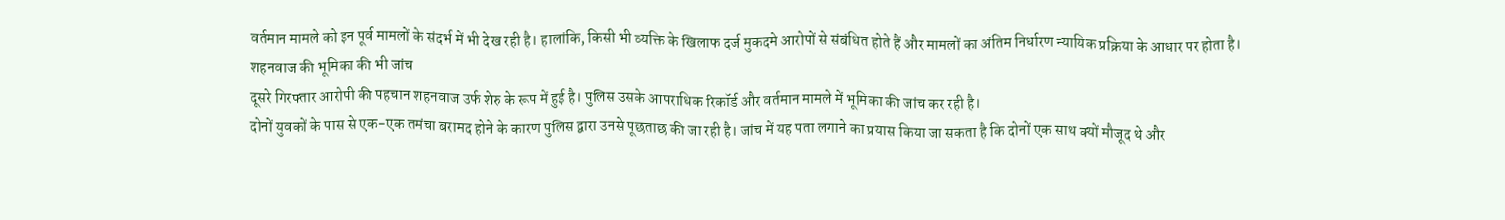वर्तमान मामले को इन पूर्व मामलों के संदर्भ में भी देख रही है। हालांकि, किसी भी व्यक्ति के खिलाफ दर्ज मुकदमे आरोपों से संबंधित होते हैं और मामलों का अंतिम निर्धारण न्यायिक प्रक्रिया के आधार पर होता है।
शहनवाज की भूमिका की भी जांच
दूसरे गिरफ्तार आरोपी की पहचान शहनवाज उर्फ शेरु के रूप में हुई है। पुलिस उसके आपराधिक रिकॉर्ड और वर्तमान मामले में भूमिका की जांच कर रही है।
दोनों युवकों के पास से एक-एक तमंचा बरामद होने के कारण पुलिस द्वारा उनसे पूछताछ की जा रही है। जांच में यह पता लगाने का प्रयास किया जा सकता है कि दोनों एक साथ क्यों मौजूद थे और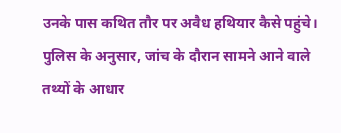उनके पास कथित तौर पर अवैध हथियार कैसे पहुंचे।
पुलिस के अनुसार, जांच के दौरान सामने आने वाले तथ्यों के आधार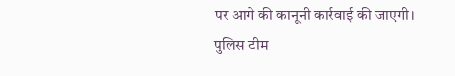पर आगे की कानूनी कार्रवाई की जाएगी।
पुलिस टीम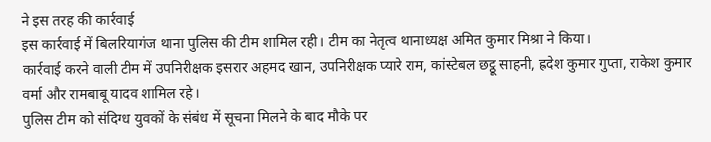ने इस तरह की कार्रवाई
इस कार्रवाई में बिलरियागंज थाना पुलिस की टीम शामिल रही। टीम का नेतृत्व थानाध्यक्ष अमित कुमार मिश्रा ने किया।
कार्रवाई करने वाली टीम में उपनिरीक्षक इसरार अहमद खान, उपनिरीक्षक प्यारे राम, कांस्टेबल छट्ठू साहनी, ह्रदेश कुमार गुप्ता, राकेश कुमार वर्मा और रामबाबू यादव शामिल रहे।
पुलिस टीम को संदिग्ध युवकों के संबंध में सूचना मिलने के बाद मौके पर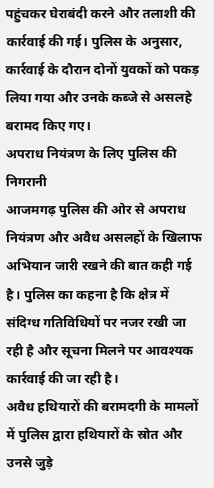पहुंचकर घेराबंदी करने और तलाशी की कार्रवाई की गई। पुलिस के अनुसार, कार्रवाई के दौरान दोनों युवकों को पकड़ लिया गया और उनके कब्जे से असलहे बरामद किए गए।
अपराध नियंत्रण के लिए पुलिस की निगरानी
आजमगढ़ पुलिस की ओर से अपराध नियंत्रण और अवैध असलहों के खिलाफ अभियान जारी रखने की बात कही गई है। पुलिस का कहना है कि क्षेत्र में संदिग्ध गतिविधियों पर नजर रखी जा रही है और सूचना मिलने पर आवश्यक कार्रवाई की जा रही है।
अवैध हथियारों की बरामदगी के मामलों में पुलिस द्वारा हथियारों के स्रोत और उनसे जुड़े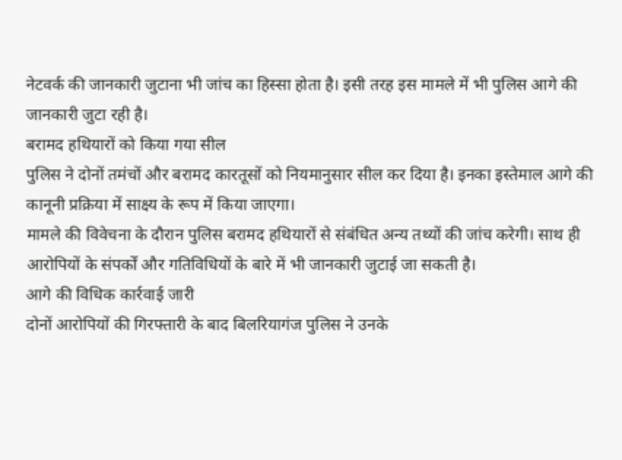नेटवर्क की जानकारी जुटाना भी जांच का हिस्सा होता है। इसी तरह इस मामले में भी पुलिस आगे की जानकारी जुटा रही है।
बरामद हथियारों को किया गया सील
पुलिस ने दोनों तमंचों और बरामद कारतूसों को नियमानुसार सील कर दिया है। इनका इस्तेमाल आगे की कानूनी प्रक्रिया में साक्ष्य के रूप में किया जाएगा।
मामले की विवेचना के दौरान पुलिस बरामद हथियारों से संबंधित अन्य तथ्यों की जांच करेगी। साथ ही आरोपियों के संपर्कों और गतिविधियों के बारे में भी जानकारी जुटाई जा सकती है।
आगे की विधिक कार्रवाई जारी
दोनों आरोपियों की गिरफ्तारी के बाद बिलरियागंज पुलिस ने उनके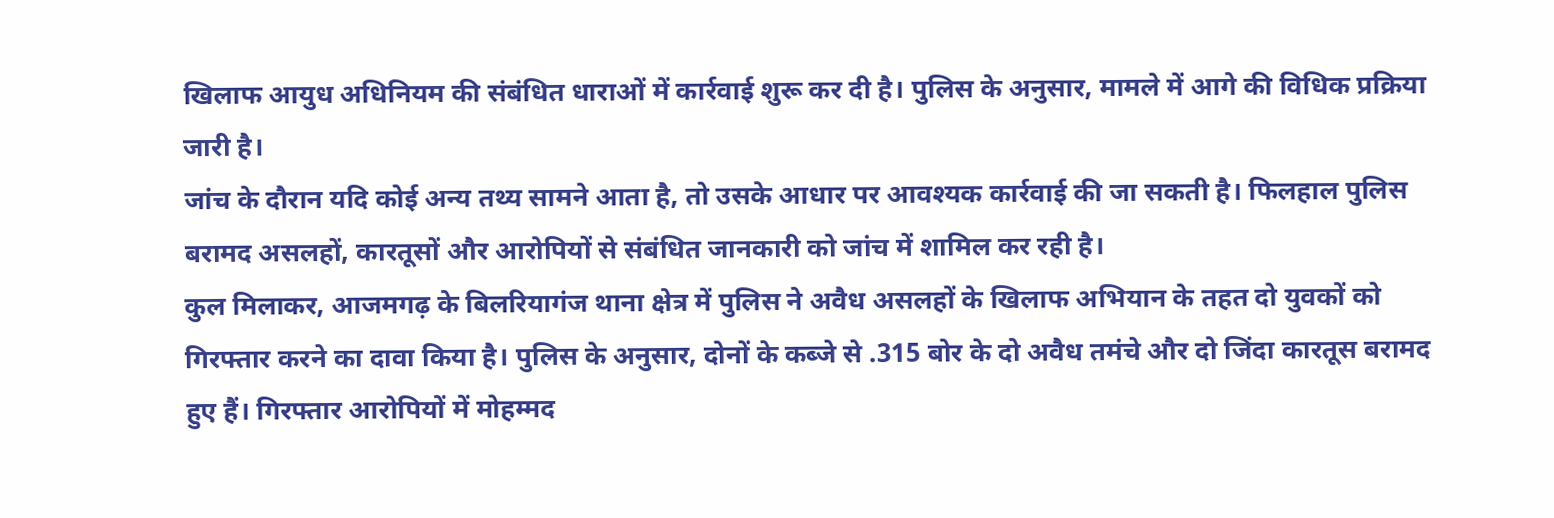खिलाफ आयुध अधिनियम की संबंधित धाराओं में कार्रवाई शुरू कर दी है। पुलिस के अनुसार, मामले में आगे की विधिक प्रक्रिया जारी है।
जांच के दौरान यदि कोई अन्य तथ्य सामने आता है, तो उसके आधार पर आवश्यक कार्रवाई की जा सकती है। फिलहाल पुलिस बरामद असलहों, कारतूसों और आरोपियों से संबंधित जानकारी को जांच में शामिल कर रही है।
कुल मिलाकर, आजमगढ़ के बिलरियागंज थाना क्षेत्र में पुलिस ने अवैध असलहों के खिलाफ अभियान के तहत दो युवकों को गिरफ्तार करने का दावा किया है। पुलिस के अनुसार, दोनों के कब्जे से .315 बोर के दो अवैध तमंचे और दो जिंदा कारतूस बरामद हुए हैं। गिरफ्तार आरोपियों में मोहम्मद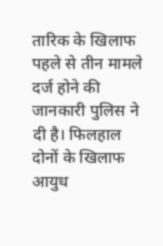तारिक के खिलाफ पहले से तीन मामले दर्ज होने की जानकारी पुलिस ने दी है। फिलहाल दोनों के खिलाफ आयुध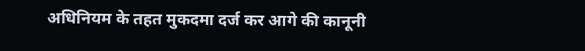अधिनियम के तहत मुकदमा दर्ज कर आगे की कानूनी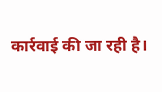कार्रवाई की जा रही है।